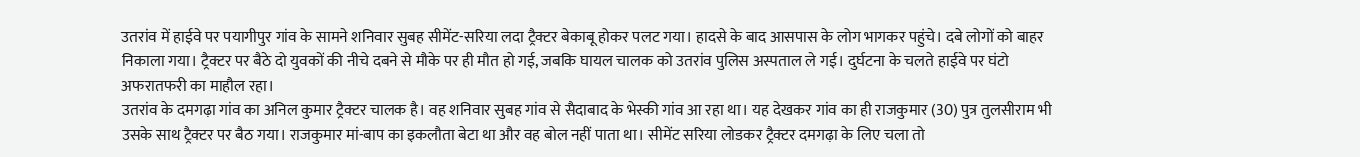उतरांव में हाईवे पर पयागीपुर गांव के सामने शनिवार सुबह सीमेंट-सरिया लदा ट्रैक्टर बेकाबू होकर पलट गया। हादसे के बाद आसपास के लोग भागकर पहुंचे। दबे लोगों को बाहर निकाला गया। ट्रैक्टर पर बैठे दो युवकों की नीचे दबने से मौके पर ही मौत हो गई, जबकि घायल चालक को उतरांव पुलिस अस्पताल ले गई। दुर्घटना के चलते हाईवे पर घंटो अफरातफरी का माहौल रहा।
उतरांव के दमगढ़ा गांव का अनिल कुमार ट्रैक्टर चालक है। वह शनिवार सुबह गांव से सैदाबाद के भेस्की गांव आ रहा था। यह देखकर गांव का ही राजकुमार (30) पुत्र तुलसीराम भी उसके साथ ट्रैक्टर पर बैठ गया। राजकुमार मां-बाप का इकलौता बेटा था और वह बोल नहीं पाता था। सीमेंट सरिया लोडकर ट्रैक्टर दमगढ़ा के लिए चला तो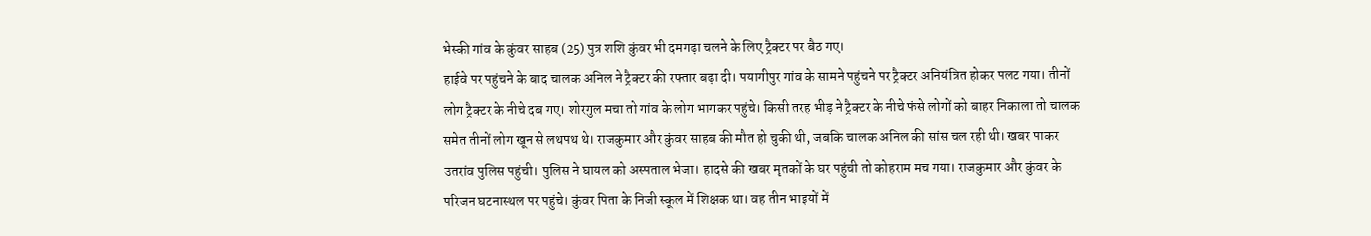भेस्की गांव के कुंवर साहब (25) पुत्र शशि कुंवर भी दमगढ़ा चलने के लिए ट्रैक्टर पर बैठ गए।
हाईवे पर पहुंचने के बाद चालक अनिल ने ट्रैक्टर की रफ्तार बढ़ा दी। पयागीपुर गांव के सामने पहुंचने पर ट्रैक्टर अनियंत्रित होकर पलट गया। तीनों लोग ट्रैक्टर के नीचे दब गए। शोरगुल मचा तो गांव के लोग भागकर पहुंचे। किसी तरह भीड़ ने ट्रैक्टर के नीचे फंसे लोगों को बाहर निकाला तो चालक समेत तीनों लोग खून से लथपथ थे। राजकुमार और कुंवर साहब की मौत हो चुकी थी, जबकि चालक अनिल की सांस चल रही थी। खबर पाकर उतरांव पुलिस पहुंची। पुलिस ने घायल को अस्पताल भेजा। हादसे की खबर मृतकों के घर पहुंची तो कोहराम मच गया। राजकुमार और कुंवर के परिजन घटनास्थल पर पहुंचे। कुंवर पिता के निजी स्कूल में शिक्षक था। वह तीन भाइयों में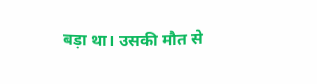बड़ा था। उसकी मौत से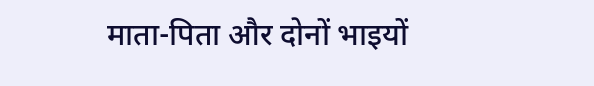माता-पिता और दोनों भाइयों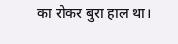का रोकर बुरा हाल था।